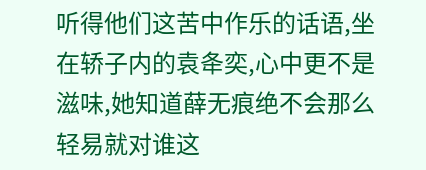听得他们这苦中作乐的话语,坐在轿子内的袁夅奕,心中更不是滋味,她知道薛无痕绝不会那么轻易就对谁这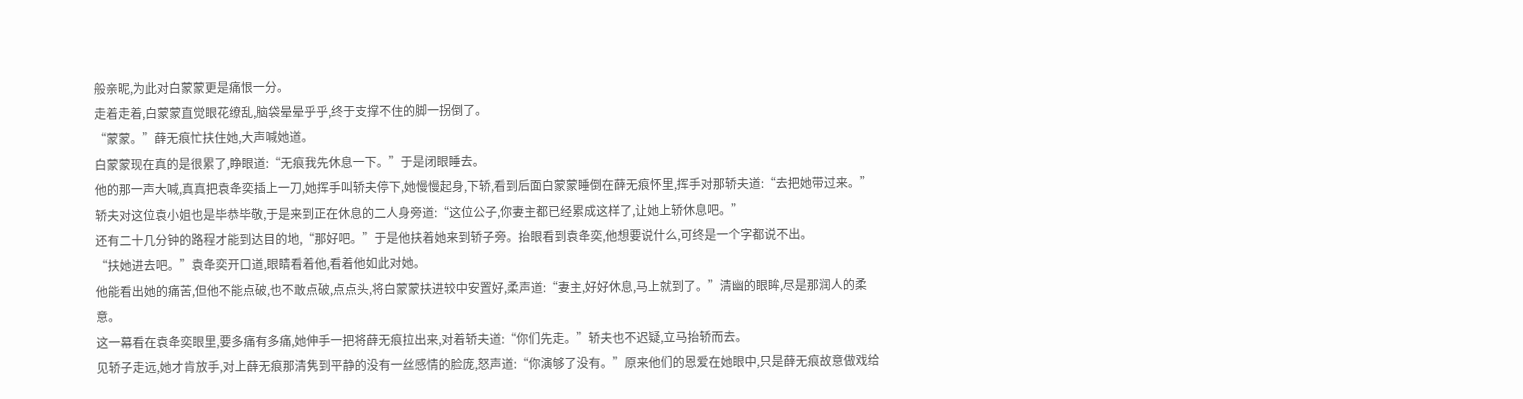般亲昵,为此对白蒙蒙更是痛恨一分。
走着走着,白蒙蒙直觉眼花缭乱,脑袋晕晕乎乎,终于支撑不住的脚一拐倒了。
“蒙蒙。”薛无痕忙扶住她,大声喊她道。
白蒙蒙现在真的是很累了,睁眼道:“无痕我先休息一下。”于是闭眼睡去。
他的那一声大喊,真真把袁夅奕插上一刀,她挥手叫轿夫停下,她慢慢起身,下轿,看到后面白蒙蒙睡倒在薛无痕怀里,挥手对那轿夫道:“去把她带过来。”
轿夫对这位袁小姐也是毕恭毕敬,于是来到正在休息的二人身旁道:“这位公子,你妻主都已经累成这样了,让她上轿休息吧。”
还有二十几分钟的路程才能到达目的地,“那好吧。”于是他扶着她来到轿子旁。抬眼看到袁夅奕,他想要说什么,可终是一个字都说不出。
“扶她进去吧。”袁夅奕开口道,眼睛看着他,看着他如此对她。
他能看出她的痛苦,但他不能点破,也不敢点破,点点头,将白蒙蒙扶进较中安置好,柔声道:“妻主,好好休息,马上就到了。”清幽的眼眸,尽是那润人的柔意。
这一幕看在袁夅奕眼里,要多痛有多痛,她伸手一把将薛无痕拉出来,对着轿夫道:“你们先走。”轿夫也不迟疑,立马抬轿而去。
见轿子走远,她才肯放手,对上薛无痕那清隽到平静的没有一丝感情的脸庞,怒声道:“你演够了没有。”原来他们的恩爱在她眼中,只是薛无痕故意做戏给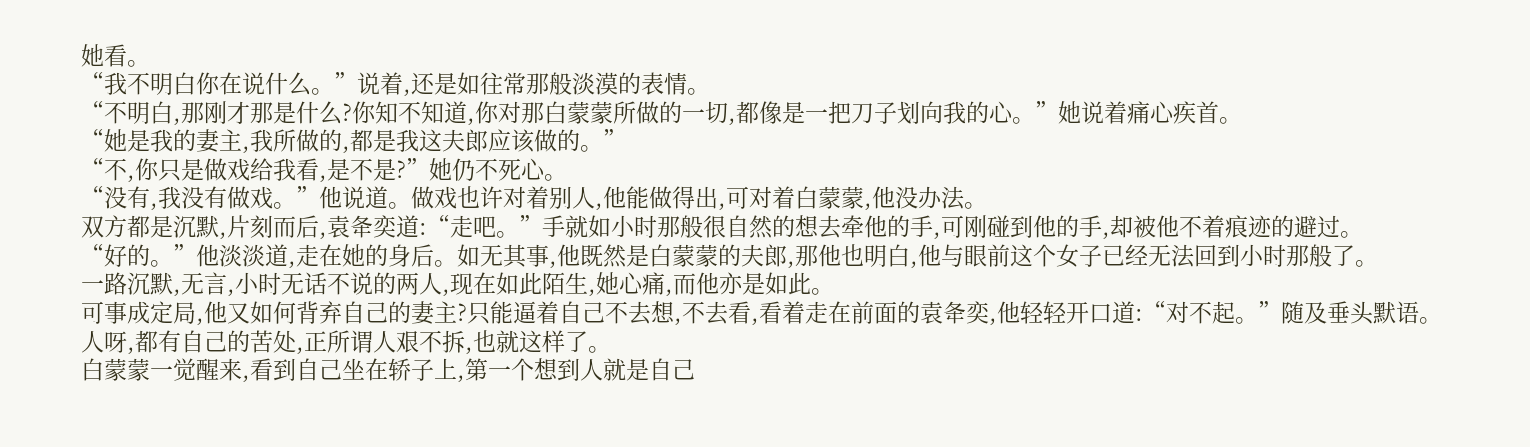她看。
“我不明白你在说什么。”说着,还是如往常那般淡漠的表情。
“不明白,那刚才那是什么?你知不知道,你对那白蒙蒙所做的一切,都像是一把刀子划向我的心。”她说着痛心疾首。
“她是我的妻主,我所做的,都是我这夫郎应该做的。”
“不,你只是做戏给我看,是不是?”她仍不死心。
“没有,我没有做戏。”他说道。做戏也许对着别人,他能做得出,可对着白蒙蒙,他没办法。
双方都是沉默,片刻而后,袁夅奕道:“走吧。”手就如小时那般很自然的想去牵他的手,可刚碰到他的手,却被他不着痕迹的避过。
“好的。”他淡淡道,走在她的身后。如无其事,他既然是白蒙蒙的夫郎,那他也明白,他与眼前这个女子已经无法回到小时那般了。
一路沉默,无言,小时无话不说的两人,现在如此陌生,她心痛,而他亦是如此。
可事成定局,他又如何背弃自己的妻主?只能逼着自己不去想,不去看,看着走在前面的袁夅奕,他轻轻开口道:“对不起。”随及垂头默语。
人呀,都有自己的苦处,正所谓人艰不拆,也就这样了。
白蒙蒙一觉醒来,看到自己坐在轿子上,第一个想到人就是自己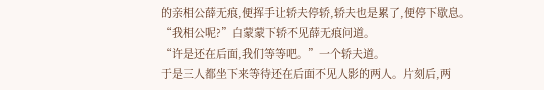的亲相公薛无痕,便挥手让轿夫停轿,轿夫也是累了,便停下歇息。
“我相公呢?”白蒙蒙下轿不见薛无痕问道。
“许是还在后面,我们等等吧。”一个轿夫道。
于是三人都坐下来等待还在后面不见人影的两人。片刻后,两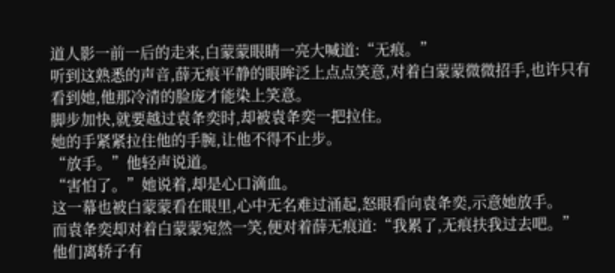道人影一前一后的走来,白蒙蒙眼睛一亮大喊道:“无痕。”
听到这熟悉的声音,薛无痕平静的眼眸泛上点点笑意,对着白蒙蒙微微招手,也许只有看到她,他那冷清的脸庞才能染上笑意。
脚步加快,就要越过袁夅奕时,却被袁夅奕一把拉住。
她的手紧紧拉住他的手腕,让他不得不止步。
“放手。”他轻声说道。
“害怕了。”她说着,却是心口滴血。
这一幕也被白蒙蒙看在眼里,心中无名难过涌起,怒眼看向袁夅奕,示意她放手。
而袁夅奕却对着白蒙蒙宛然一笑,便对着薛无痕道:“我累了,无痕扶我过去吧。”
他们离轿子有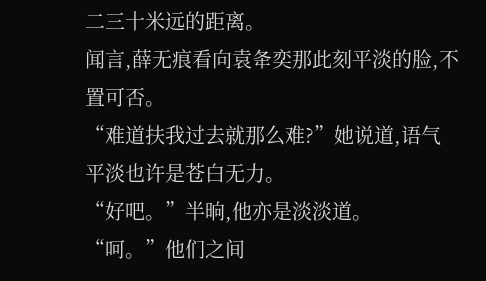二三十米远的距离。
闻言,薛无痕看向袁夅奕那此刻平淡的脸,不置可否。
“难道扶我过去就那么难?”她说道,语气平淡也许是苍白无力。
“好吧。”半晌,他亦是淡淡道。
“呵。”他们之间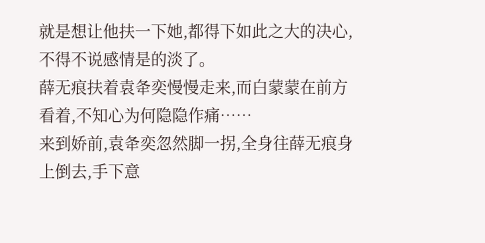就是想让他扶一下她,都得下如此之大的决心,不得不说感情是的淡了。
薛无痕扶着袁夅奕慢慢走来,而白蒙蒙在前方看着,不知心为何隐隐作痛……
来到娇前,袁夅奕忽然脚一拐,全身往薛无痕身上倒去,手下意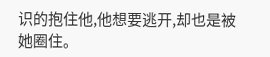识的抱住他,他想要逃开,却也是被她圈住。